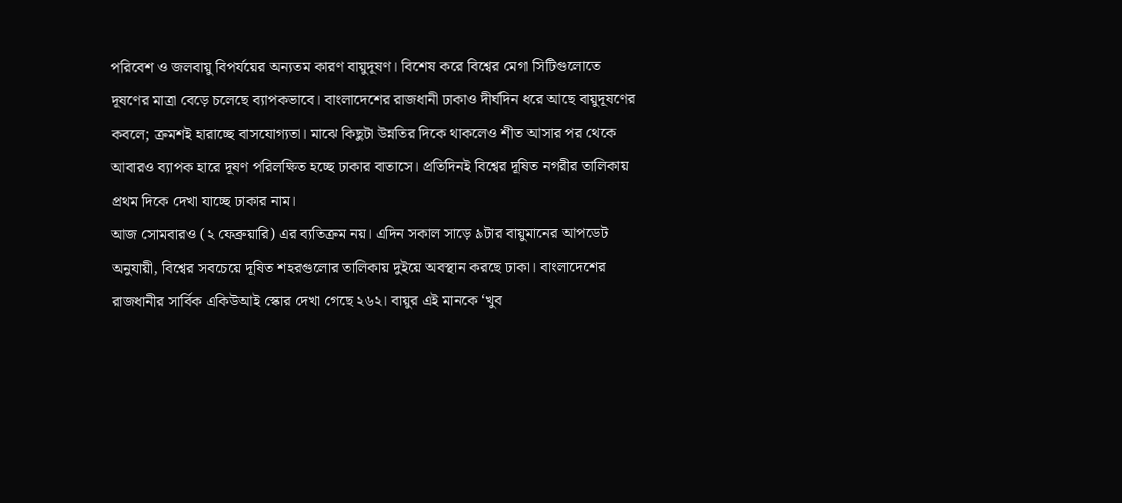পরিবেশ ও জলবায়ু বিপর্যয়ের অন্যতম কারণ বায়ুদূষণ। বিশেষ করে বিশ্বের মেগা সিটিগুলোতে দূষণের মাত্রা বেড়ে চলেছে ব্যাপকভাবে। বাংলাদেশের রাজধানী ঢাকাও দীর্ঘদিন ধরে আছে বায়ুদূষণের কবলে; ক্রমশই হারাচ্ছে বাসযোগ্যতা। মাঝে কিছুটা উন্নতির দিকে থাকলেও শীত আসার পর থেকে আবারও ব্যাপক হারে দূষণ পরিলক্ষিত হচ্ছে ঢাকার বাতাসে। প্রতিদিনই বিশ্বের দূষিত নগরীর তালিকায় প্রথম দিকে দেখা যাচ্ছে ঢাকার নাম।
আজ সোমবারও (২ ফেব্রুয়ারি) এর ব্যতিক্রম নয়। এদিন সকাল সাড়ে ৯টার বায়ুমানের আপডেট অনুযায়ী, বিশ্বের সবচেয়ে দূষিত শহরগুলোর তালিকায় দুইয়ে অবস্থান করছে ঢাকা। বাংলাদেশের রাজধানীর সার্বিক একিউআই স্কোর দেখা গেছে ২৬২। বায়ুর এই মানকে ‘খুব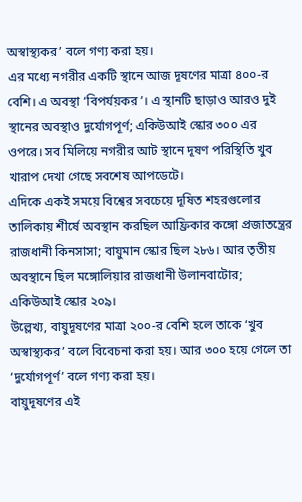অস্বাস্থ্যকর’ বলে গণ্য করা হয়।
এর মধ্যে নগরীর একটি স্থানে আজ দূষণের মাত্রা ৪০০-র বেশি। এ অবস্থা ‘বিপর্যয়কর’। এ স্থানটি ছাড়াও আরও দুই স্থানের অবস্থাও দুর্যোগপূর্ণ; একিউআই স্কোর ৩০০ এর ওপরে। সব মিলিয়ে নগরীর আট স্থানে দূষণ পরিস্থিতি খুব খারাপ দেখা গেছে সবশেষ আপডেটে।
এদিকে একই সময়ে বিশ্বের সবচেয়ে দূষিত শহরগুলোর তালিকায় শীর্ষে অবস্থান করছিল আফ্রিকার কঙ্গো প্রজাতন্ত্রের রাজধানী কিনসাসা; বায়ুমান স্কোর ছিল ২৮৬। আর তৃতীয় অবস্থানে ছিল মঙ্গোলিয়ার রাজধানী উলানবাটোর; একিউআই স্কোর ২০৯।
উল্লেখ্য, বায়ুদূষণের মাত্রা ২০০-র বেশি হলে তাকে ‘খুব অস্বাস্থ্যকর’ বলে বিবেচনা করা হয়। আর ৩০০ হয়ে গেলে তা ‘দুর্যোগপূর্ণ’ বলে গণ্য করা হয়।
বায়ুদূষণের এই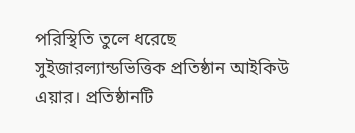পরিস্থিতি তুলে ধরেছে সুইজারল্যান্ডভিত্তিক প্রতিষ্ঠান আইকিউ এয়ার। প্রতিষ্ঠানটি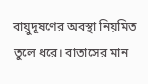বায়ুদূষণের অবস্থা নিয়মিত তুলে ধরে। বাতাসের মান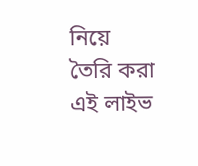নিয়ে তৈরি করা এই লাইভ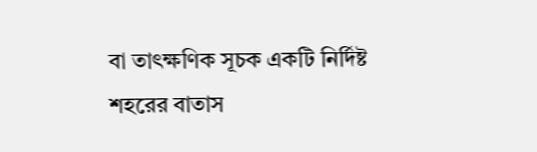বা তাৎক্ষণিক সূচক একটি নির্দিষ্ট শহরের বাতাস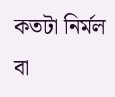কতটা নির্মল বা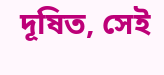দূষিত, সেই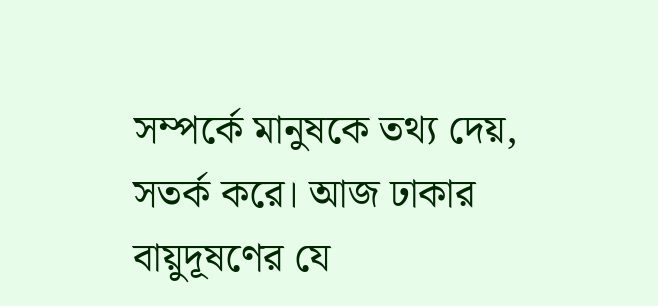সম্পর্কে মানুষকে তথ্য দেয়, সতর্ক করে। আজ ঢাকার বায়ুদূষণের যে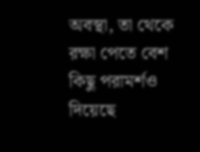অবস্থা, তা থেকে রক্ষা পেতে বেশ কিছু পরামর্শও দিয়েছে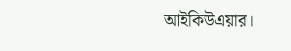আইকিউএয়ার।